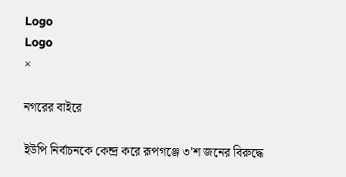Logo
Logo
×

নগরের বাইরে

ইউপি নির্বাচনকে কেন্দ্র করে রূপগঞ্জে ৩’শ জনের বিরুদ্ধে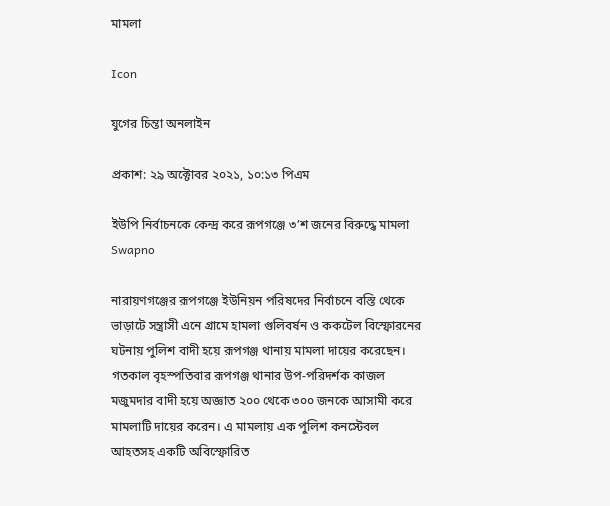মামলা

Icon

যুগের চিন্তা অনলাইন

প্রকাশ: ২৯ অক্টোবর ২০২১, ১০:১৩ পিএম

ইউপি নির্বাচনকে কেন্দ্র করে রূপগঞ্জে ৩’শ জনের বিরুদ্ধে মামলা
Swapno

নারায়ণগঞ্জের রূপগঞ্জে ইউনিয়ন পরিষদের নির্বাচনে বস্তি থেকে ভাড়াটে সন্ত্রাসী এনে গ্রামে হামলা গুলিবর্ষন ও ককটেল বিস্ফোরনের ঘটনায় পুলিশ বাদী হয়ে রূপগঞ্জ থানায় মামলা দায়ের করেছেন। গতকাল বৃহস্পতিবার রূপগঞ্জ থানার উপ-পরিদর্শক কাজল মজুমদার বাদী হয়ে অজ্ঞাত ২০০ থেকে ৩০০ জনকে আসামী করে মামলাটি দায়ের করেন। এ মামলায় এক পুলিশ কনস্টেবল আহতসহ একটি অবিস্ফোরিত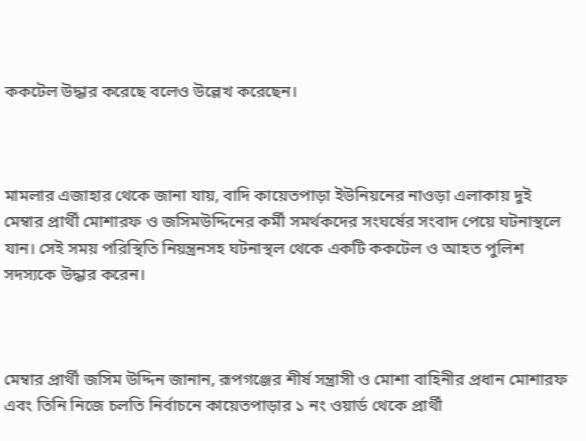ককটেল উদ্ধার করেছে বলেও উল্লেখ করেছেন।



মামলার এজাহার থেকে জানা যায়, বাদি কায়েতপাড়া ইউনিয়নের নাওড়া এলাকায় দুই মেম্বার প্রার্থী মোশারফ ও জসিমউদ্দিনের কর্মী সমর্থকদের সংঘর্ষের সংবাদ পেয়ে ঘটনাস্থলে যান। সেই সময় পরিস্থিতি নিয়ন্ত্রনসহ ঘটনাস্থল থেকে একটি ককটেল ও আহত পুলিশ সদস্যকে উদ্ধার করেন।



মেম্বার প্রার্থী জসিম উদ্দিন জানান, রূপগঞ্জের শীর্ষ সন্ত্রাসী ও মোশা বাহিনীর প্রধান মোশারফ এবং তিনি নিজে চলতি নির্বাচনে কায়েতপাড়ার ১ নং ওয়ার্ড থেকে প্রার্থী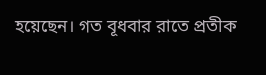হয়েছেন। গত বূধবার রাতে প্রতীক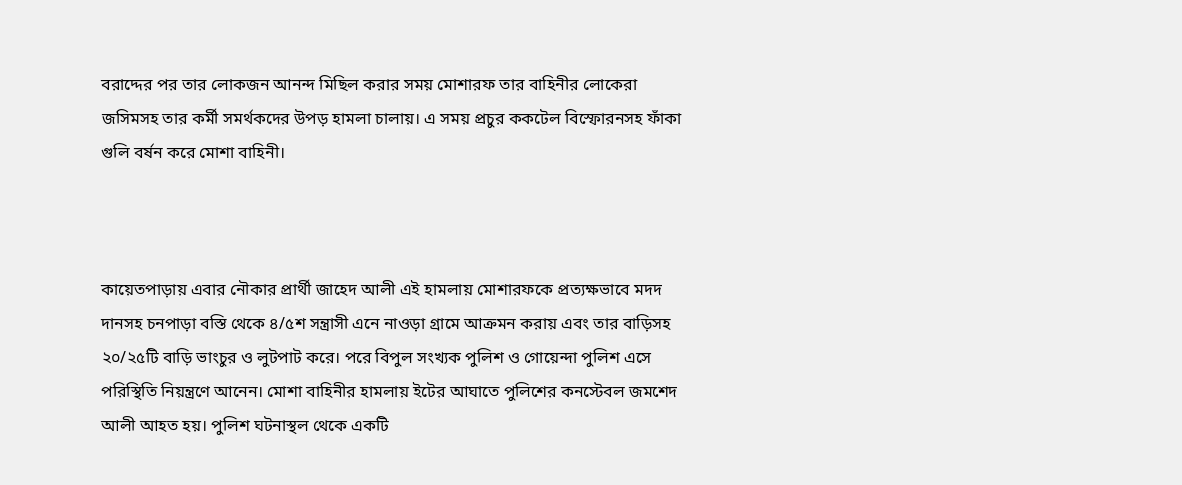বরাদ্দের পর তার লোকজন আনন্দ মিছিল করার সময় মোশারফ তার বাহিনীর লোকেরা জসিমসহ তার কর্মী সমর্থকদের উপড় হামলা চালায়। এ সময় প্রচুর ককটেল বিস্ফোরনসহ ফাঁকা গুলি বর্ষন করে মোশা বাহিনী।



কায়েতপাড়ায় এবার নৌকার প্রার্থী জাহেদ আলী এই হামলায় মোশারফকে প্রত্যক্ষভাবে মদদ দানসহ চনপাড়া বস্তি থেকে ৪/৫শ সন্ত্রাসী এনে নাওড়া গ্রামে আক্রমন করায় এবং তার বাড়িসহ ২০/২৫টি বাড়ি ভাংচুর ও লুটপাট করে। পরে বিপুল সংখ্যক পুলিশ ও গোয়েন্দা পুলিশ এসে পরিস্থিতি নিয়ন্ত্রণে আনেন। মোশা বাহিনীর হামলায় ইটের আঘাতে পুলিশের কনস্টেবল জমশেদ আলী আহত হয়। পুলিশ ঘটনাস্থল থেকে একটি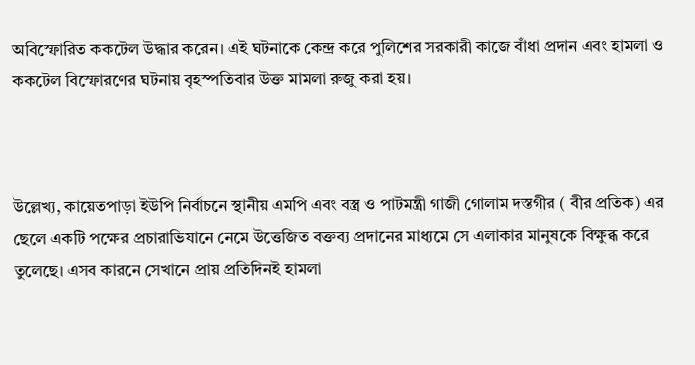অবিস্ফোরিত ককটেল উদ্ধার করেন। এই ঘটনাকে কেন্দ্র করে পুলিশের সরকারী কাজে বাঁধা প্রদান এবং হামলা ও ককটেল বিস্ফোরণের ঘটনায় বৃহস্পতিবার উক্ত মামলা রুজু করা হয়।



উল্লেখ্য, কায়েতপাড়া ইউপি নির্বাচনে স্থানীয় এমপি এবং বস্ত্র ও পাটমন্ত্রী গাজী গোলাম দস্তগীর ( বীর প্রতিক) এর ছেলে একটি পক্ষের প্রচারাভিযানে নেমে উত্তেজিত বক্তব্য প্রদানের মাধ্যমে সে এলাকার মানুষকে বিক্ষুব্ধ করে তুলেছে। এসব কারনে সেখানে প্রায় প্রতিদিনই হামলা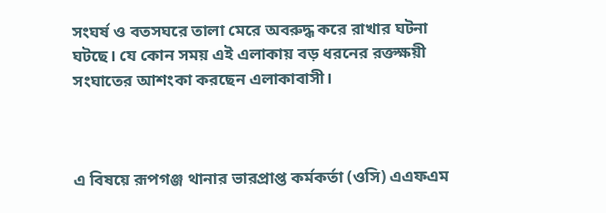সংঘর্ষ ও বতসঘরে তালা মেরে অবরুদ্ধ করে রাখার ঘটনা ঘটছে। যে কোন সময় এই এলাকায় বড় ধরনের রক্তক্ষয়ী সংঘাতের আশংকা করছেন এলাকাবাসী।



এ বিষয়ে রূপগঞ্জ থানার ভারপ্রাপ্ত কর্মকর্তা (ওসি) এএফএম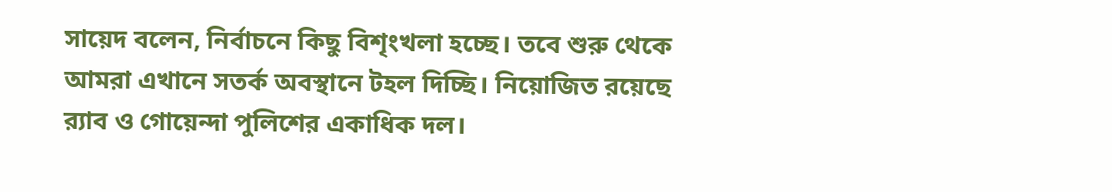সায়েদ বলেন, নির্বাচনে কিছু বিশৃংখলা হচ্ছে। তবে শুরু থেকে আমরা এখানে সতর্ক অবস্থানে টহল দিচ্ছি। নিয়োজিত রয়েছে র‍্যাব ও গোয়েন্দা পুলিশের একাধিক দল।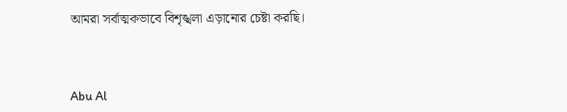আমরা সর্বাত্মকভাবে বিশৃঙ্খলা এড়ানোর চেষ্টা করছি।



Abu Al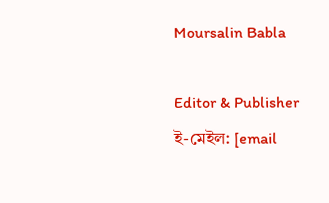Moursalin Babla

Editor & Publisher
ই-মেইল: [email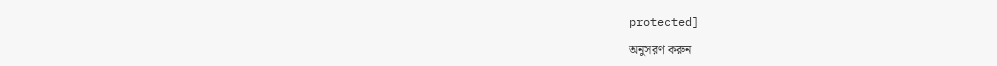protected]

অনুসরণ করুন